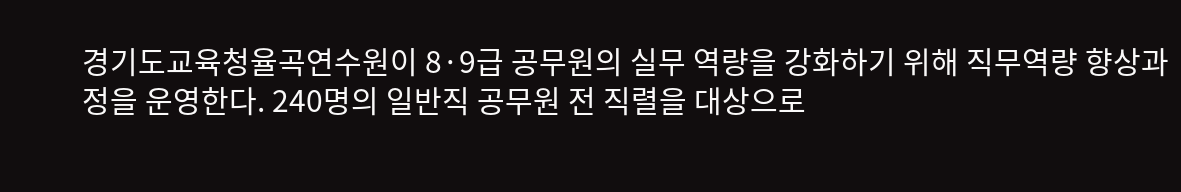경기도교육청율곡연수원이 8·9급 공무원의 실무 역량을 강화하기 위해 직무역량 향상과정을 운영한다. 240명의 일반직 공무원 전 직렬을 대상으로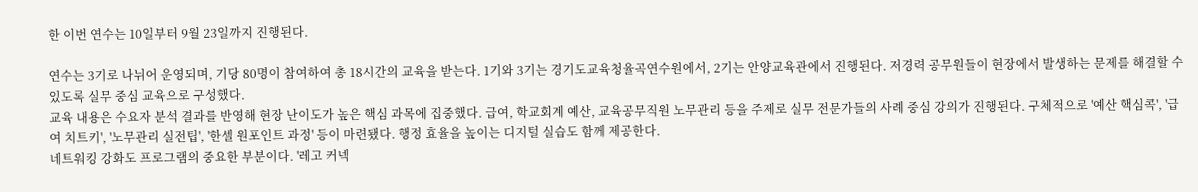한 이번 연수는 10일부터 9월 23일까지 진행된다.

연수는 3기로 나뉘어 운영되며, 기당 80명이 참여하여 총 18시간의 교육을 받는다. 1기와 3기는 경기도교육청율곡연수원에서, 2기는 안양교육관에서 진행된다. 저경력 공무원들이 현장에서 발생하는 문제를 해결할 수 있도록 실무 중심 교육으로 구성했다.
교육 내용은 수요자 분석 결과를 반영해 현장 난이도가 높은 핵심 과목에 집중했다. 급여, 학교회계 예산, 교육공무직원 노무관리 등을 주제로 실무 전문가들의 사례 중심 강의가 진행된다. 구체적으로 '예산 핵심콕', '급여 치트키', '노무관리 실전팁', '한셀 원포인트 과정' 등이 마련됐다. 행정 효율을 높이는 디지털 실습도 함께 제공한다.
네트워킹 강화도 프로그램의 중요한 부분이다. '레고 커넥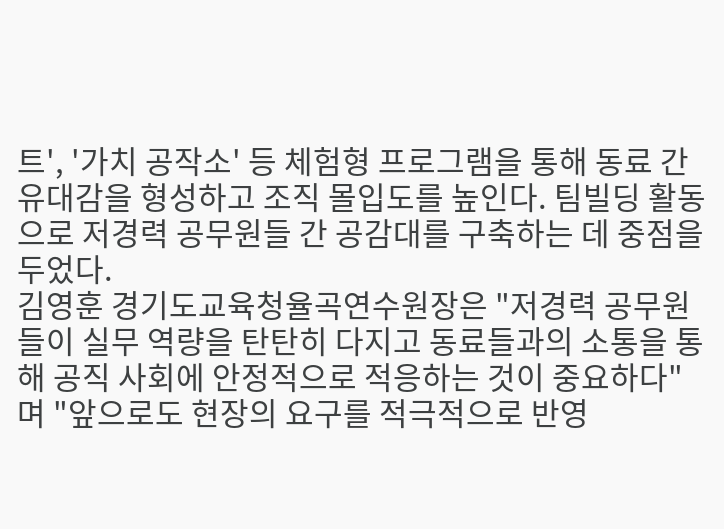트', '가치 공작소' 등 체험형 프로그램을 통해 동료 간 유대감을 형성하고 조직 몰입도를 높인다. 팀빌딩 활동으로 저경력 공무원들 간 공감대를 구축하는 데 중점을 두었다.
김영훈 경기도교육청율곡연수원장은 "저경력 공무원들이 실무 역량을 탄탄히 다지고 동료들과의 소통을 통해 공직 사회에 안정적으로 적응하는 것이 중요하다"며 "앞으로도 현장의 요구를 적극적으로 반영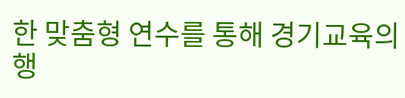한 맞춤형 연수를 통해 경기교육의 행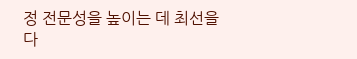정 전문성을 높이는 데 최선을 다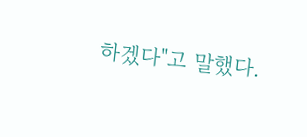하겠다"고 말했다.